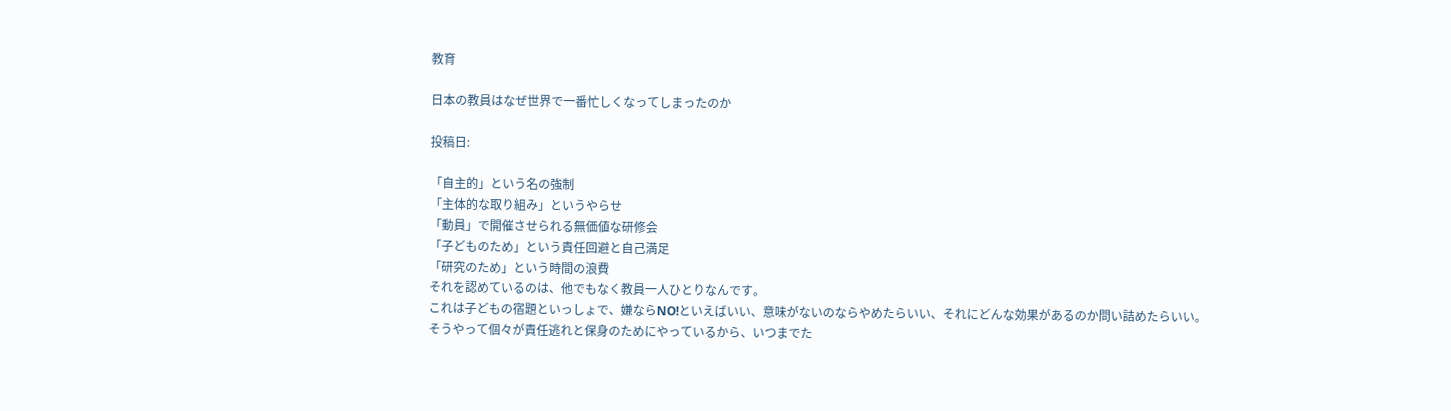教育

日本の教員はなぜ世界で一番忙しくなってしまったのか

投稿日:

「自主的」という名の強制
「主体的な取り組み」というやらせ
「動員」で開催させられる無価値な研修会
「子どものため」という責任回避と自己満足
「研究のため」という時間の浪費
それを認めているのは、他でもなく教員一人ひとりなんです。
これは子どもの宿題といっしょで、嫌ならNO!といえばいい、意味がないのならやめたらいい、それにどんな効果があるのか問い詰めたらいい。
そうやって個々が責任逃れと保身のためにやっているから、いつまでた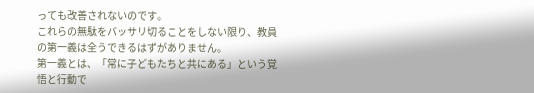っても改善されないのです。
これらの無駄をバッサリ切ることをしない限り、教員の第一義は全うできるはずがありません。
第一義とは、「常に子どもたちと共にある」という覚悟と行動で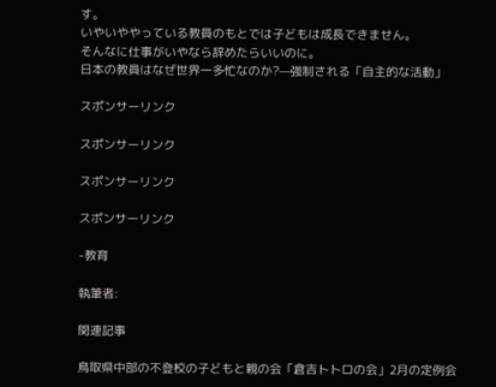す。
いやいややっている教員のもとでは子どもは成長できません。
そんなに仕事がいやなら辞めたらいいのに。
日本の教員はなぜ世界一多忙なのか?—強制される「自主的な活動」

スポンサーリンク

スポンサーリンク

スポンサーリンク

スポンサーリンク

-教育

執筆者:

関連記事

鳥取県中部の不登校の子どもと親の会「倉吉トトロの会」2月の定例会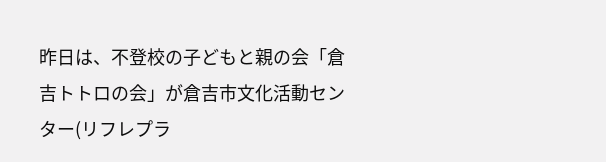昨日は、不登校の子どもと親の会「倉吉トトロの会」が倉吉市文化活動センター(リフレプラ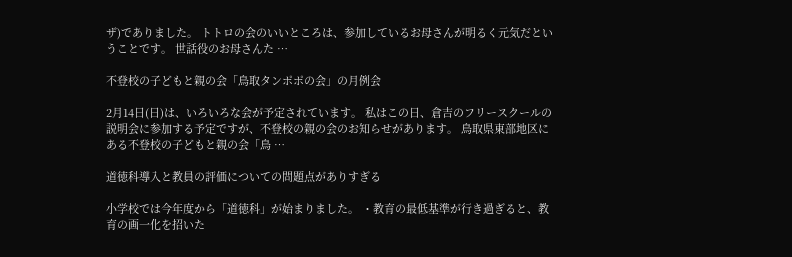ザ)でありました。 トトロの会のいいところは、参加しているお母さんが明るく元気だということです。 世話役のお母さんた …

不登校の子どもと親の会「鳥取タンポポの会」の月例会

2月14日(日)は、いろいろな会が予定されています。 私はこの日、倉吉のフリースクールの説明会に参加する予定ですが、不登校の親の会のお知らせがあります。 鳥取県東部地区にある不登校の子どもと親の会「鳥 …

道徳科導入と教員の評価についての問題点がありすぎる

小学校では今年度から「道徳科」が始まりました。 ・教育の最低基準が行き過ぎると、教育の画一化を招いた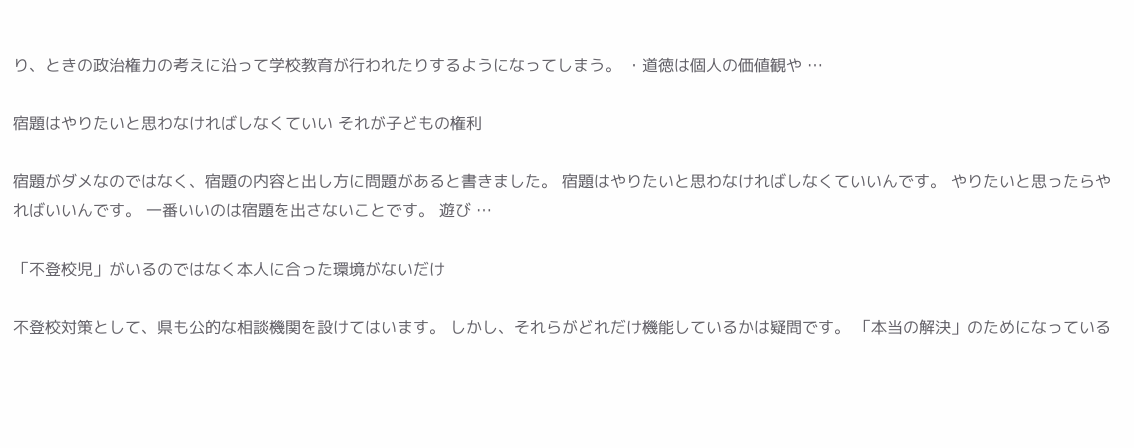り、ときの政治権力の考えに沿って学校教育が行われたりするようになってしまう。 ・道徳は個人の価値観や …

宿題はやりたいと思わなければしなくていい それが子どもの権利

宿題がダメなのではなく、宿題の内容と出し方に問題があると書きました。 宿題はやりたいと思わなければしなくていいんです。 やりたいと思ったらやればいいんです。 一番いいのは宿題を出さないことです。 遊び …

「不登校児」がいるのではなく本人に合った環境がないだけ

不登校対策として、県も公的な相談機関を設けてはいます。 しかし、それらがどれだけ機能しているかは疑問です。 「本当の解決」のためになっている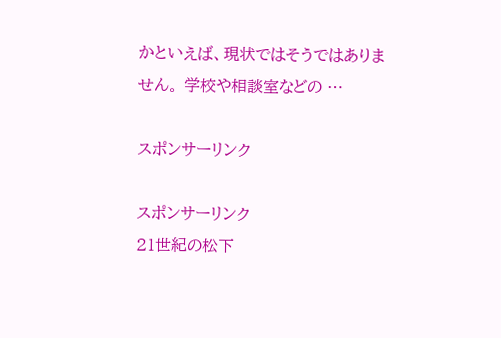かといえば、現状ではそうではありません。 学校や相談室などの …

スポンサーリンク

スポンサーリンク
21世紀の松下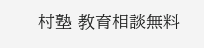村塾 教育相談無料